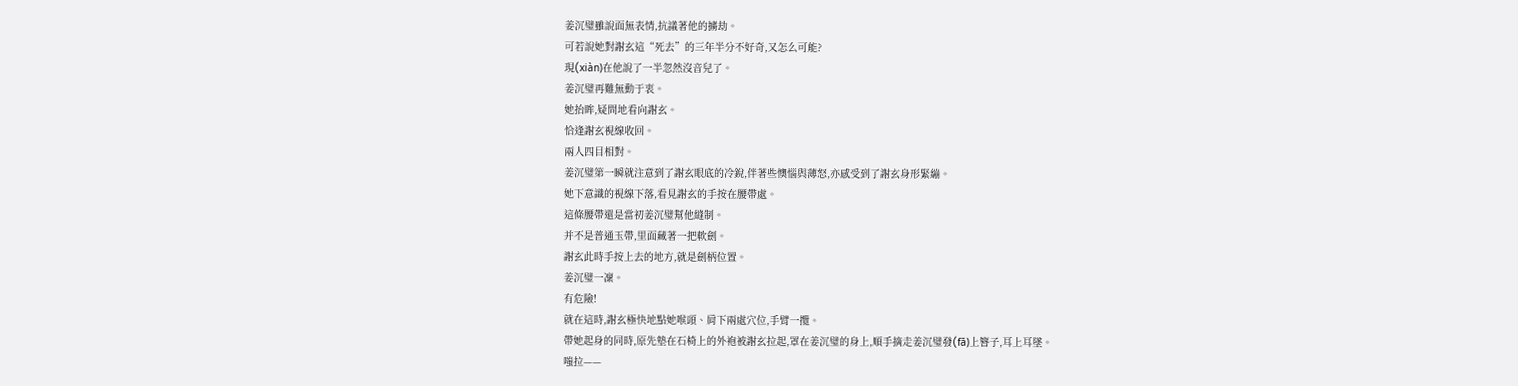姜沉璧雖說面無表情,抗議著他的擄劫。
可若說她對謝玄這“死去”的三年半分不好奇,又怎么可能?
現(xiàn)在他說了一半忽然沒音兒了。
姜沉璧再難無動于衷。
她抬眸,疑問地看向謝玄。
恰逢謝玄視線收回。
兩人四目相對。
姜沉璧第一瞬就注意到了謝玄眼底的冷銳,伴著些懊惱與薄怒,亦感受到了謝玄身形緊繃。
她下意識的視線下落,看見謝玄的手按在腰帶處。
這條腰帶還是當初姜沉璧幫他縫制。
并不是普通玉帶,里面藏著一把軟劍。
謝玄此時手按上去的地方,就是劍柄位置。
姜沉璧一凜。
有危險!
就在這時,謝玄極快地點她喉頭、肩下兩處穴位,手臂一攬。
帶她起身的同時,原先墊在石椅上的外袍被謝玄拉起,罩在姜沉璧的身上,順手摘走姜沉璧發(fā)上簪子,耳上耳墜。
嗤拉——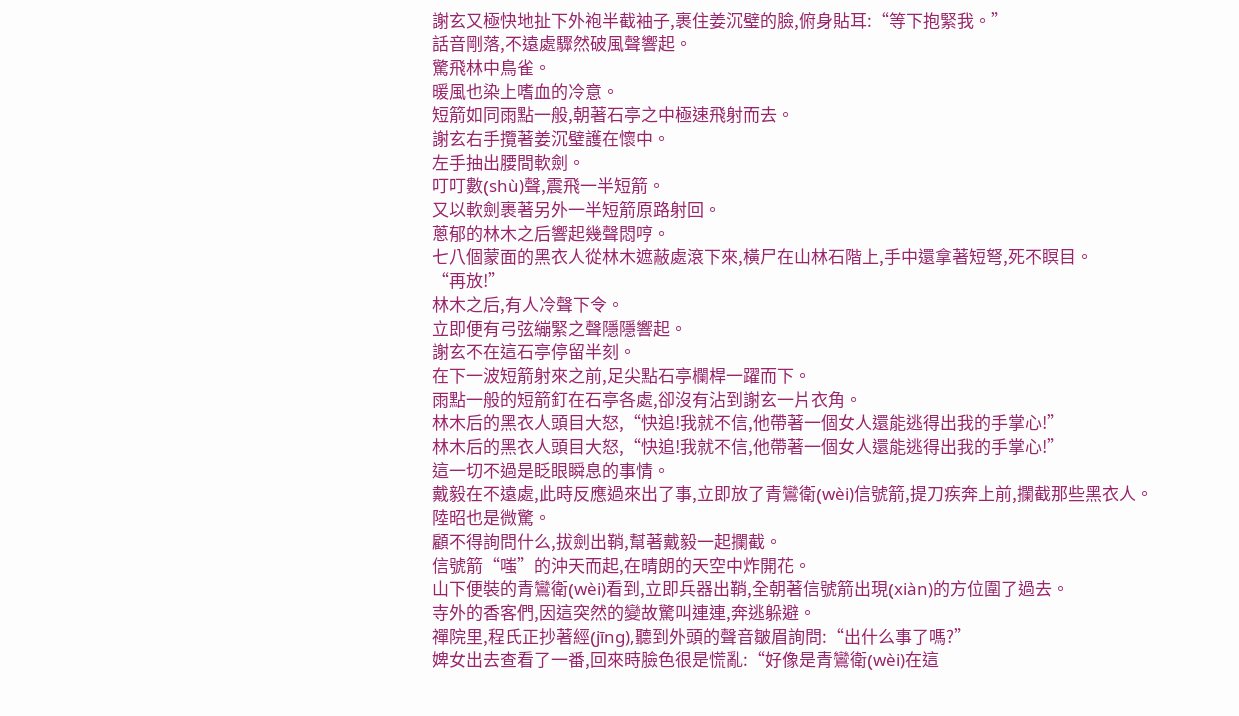謝玄又極快地扯下外袍半截袖子,裹住姜沉璧的臉,俯身貼耳:“等下抱緊我。”
話音剛落,不遠處驟然破風聲響起。
驚飛林中鳥雀。
暖風也染上嗜血的冷意。
短箭如同雨點一般,朝著石亭之中極速飛射而去。
謝玄右手攬著姜沉璧護在懷中。
左手抽出腰間軟劍。
叮叮數(shù)聲,震飛一半短箭。
又以軟劍裹著另外一半短箭原路射回。
蔥郁的林木之后響起幾聲悶哼。
七八個蒙面的黑衣人從林木遮蔽處滾下來,橫尸在山林石階上,手中還拿著短弩,死不瞑目。
“再放!”
林木之后,有人冷聲下令。
立即便有弓弦繃緊之聲隱隱響起。
謝玄不在這石亭停留半刻。
在下一波短箭射來之前,足尖點石亭欄桿一躍而下。
雨點一般的短箭釘在石亭各處,卻沒有沾到謝玄一片衣角。
林木后的黑衣人頭目大怒,“快追!我就不信,他帶著一個女人還能逃得出我的手掌心!”
林木后的黑衣人頭目大怒,“快追!我就不信,他帶著一個女人還能逃得出我的手掌心!”
這一切不過是眨眼瞬息的事情。
戴毅在不遠處,此時反應過來出了事,立即放了青鸞衛(wèi)信號箭,提刀疾奔上前,攔截那些黑衣人。
陸昭也是微驚。
顧不得詢問什么,拔劍出鞘,幫著戴毅一起攔截。
信號箭“嗤”的沖天而起,在晴朗的天空中炸開花。
山下便裝的青鸞衛(wèi)看到,立即兵器出鞘,全朝著信號箭出現(xiàn)的方位圍了過去。
寺外的香客們,因這突然的變故驚叫連連,奔逃躲避。
禪院里,程氏正抄著經(jīng),聽到外頭的聲音皺眉詢問:“出什么事了嗎?”
婢女出去查看了一番,回來時臉色很是慌亂:“好像是青鸞衛(wèi)在這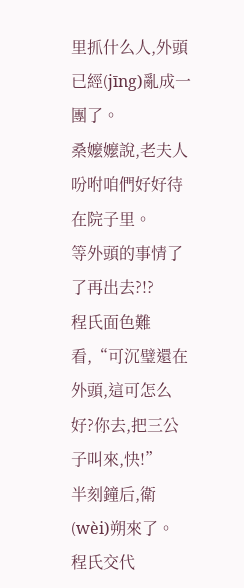里抓什么人,外頭已經(jīng)亂成一團了。
桑嬤嬤說,老夫人吩咐咱們好好待在院子里。
等外頭的事情了了再出去?!?
程氏面色難看,“可沉璧還在外頭,這可怎么好?你去,把三公子叫來,快!”
半刻鐘后,衛(wèi)朔來了。
程氏交代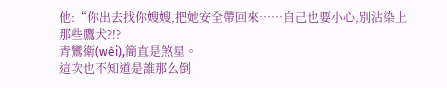他:“你出去找你嫂嫂,把她安全帶回來……自己也要小心,別沾染上那些鷹犬?!?
青鸞衛(wèi),簡直是煞星。
這次也不知道是誰那么倒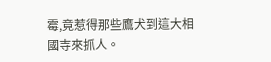霉,竟惹得那些鷹犬到這大相國寺來抓人。